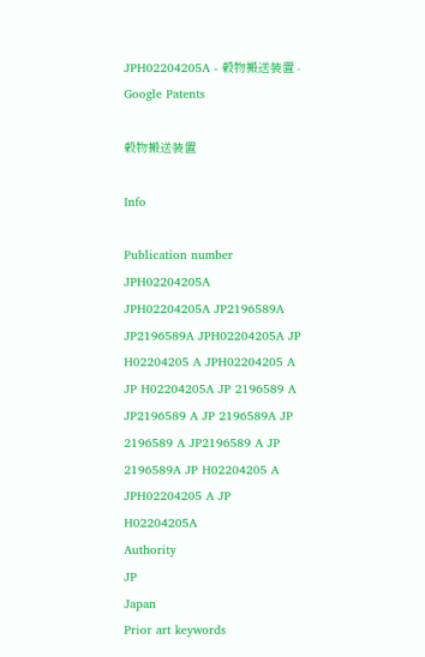JPH02204205A - 穀物搬送装置 - Google Patents

穀物搬送装置

Info

Publication number
JPH02204205A
JPH02204205A JP2196589A JP2196589A JPH02204205A JP H02204205 A JPH02204205 A JP H02204205A JP 2196589 A JP2196589 A JP 2196589A JP 2196589 A JP2196589 A JP 2196589A JP H02204205 A JPH02204205 A JP H02204205A
Authority
JP
Japan
Prior art keywords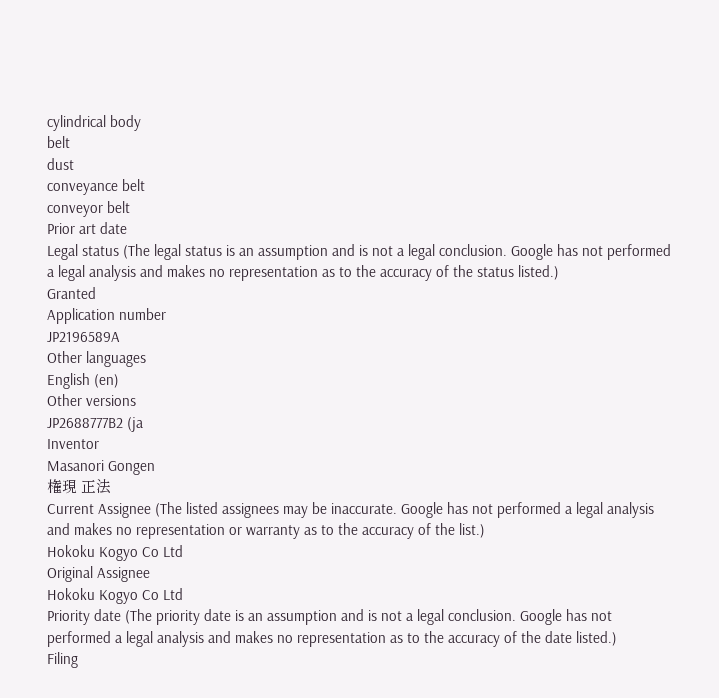cylindrical body
belt
dust
conveyance belt
conveyor belt
Prior art date
Legal status (The legal status is an assumption and is not a legal conclusion. Google has not performed a legal analysis and makes no representation as to the accuracy of the status listed.)
Granted
Application number
JP2196589A
Other languages
English (en)
Other versions
JP2688777B2 (ja
Inventor
Masanori Gongen
権現 正法
Current Assignee (The listed assignees may be inaccurate. Google has not performed a legal analysis and makes no representation or warranty as to the accuracy of the list.)
Hokoku Kogyo Co Ltd
Original Assignee
Hokoku Kogyo Co Ltd
Priority date (The priority date is an assumption and is not a legal conclusion. Google has not performed a legal analysis and makes no representation as to the accuracy of the date listed.)
Filing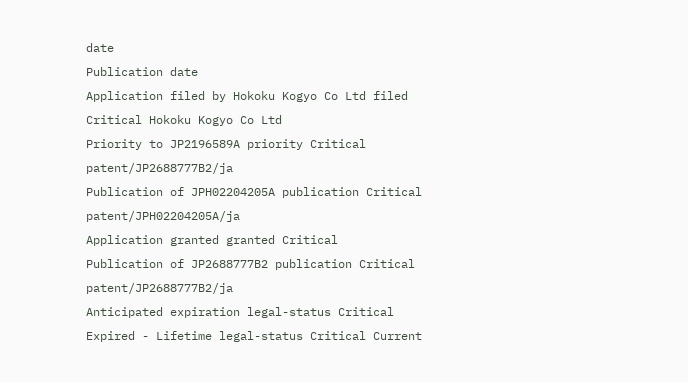date
Publication date
Application filed by Hokoku Kogyo Co Ltd filed Critical Hokoku Kogyo Co Ltd
Priority to JP2196589A priority Critical patent/JP2688777B2/ja
Publication of JPH02204205A publication Critical patent/JPH02204205A/ja
Application granted granted Critical
Publication of JP2688777B2 publication Critical patent/JP2688777B2/ja
Anticipated expiration legal-status Critical
Expired - Lifetime legal-status Critical Current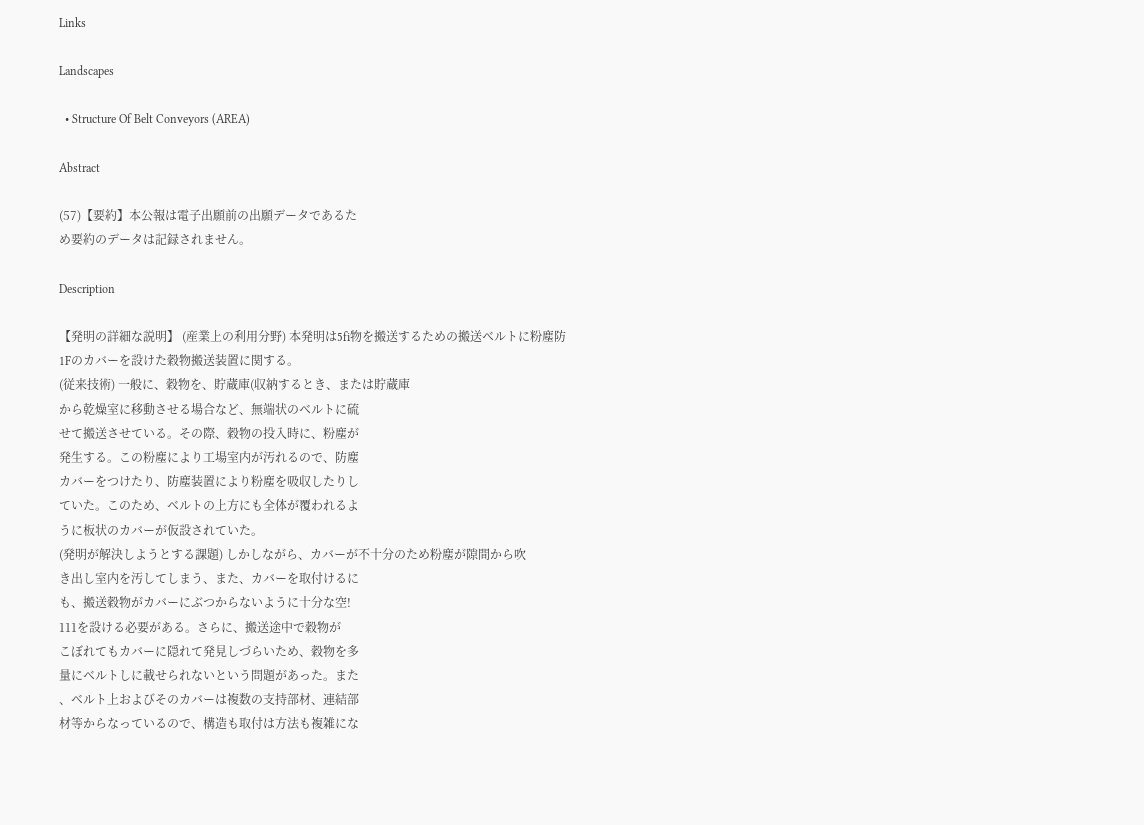Links

Landscapes

  • Structure Of Belt Conveyors (AREA)

Abstract

(57)【要約】本公報は電子出願前の出願データであるた
め要約のデータは記録されません。

Description

【発明の詳細な説明】 (産業上の利用分野) 本発明は5fi物を搬送するための搬送ベルトに粉塵防
1Fのカバーを設けた穀物搬送装置に関する。
(従来技術) 一般に、穀物を、貯蔵庫(収納するとき、または貯蔵庫
から乾燥室に移動させる場合など、無端状のベルトに硫
せて搬送させている。その際、穀物の投入時に、粉塵が
発生する。この粉塵により工場室内が汚れるので、防塵
カバーをつけたり、防塵装置により粉塵を吸収したりし
ていた。このため、ベルトの上方にも全体が覆われるよ
うに板状のカバーが仮設されていた。
(発明が解決しようとする課題) しかしながら、カバーが不十分のため粉塵が隙間から吹
き出し室内を汚してしまう、また、カバーを取付けるに
も、搬送穀物がカバーにぶつからないように十分な空!
111を設ける必要がある。さらに、搬送途中で穀物が
こぼれてもカバーに隠れて発見しづらいため、穀物を多
量にベルトしに載せられないという問題があった。また
、ベルト上およびそのカバーは複数の支持部材、連結部
材等からなっているので、構造も取付は方法も複雑にな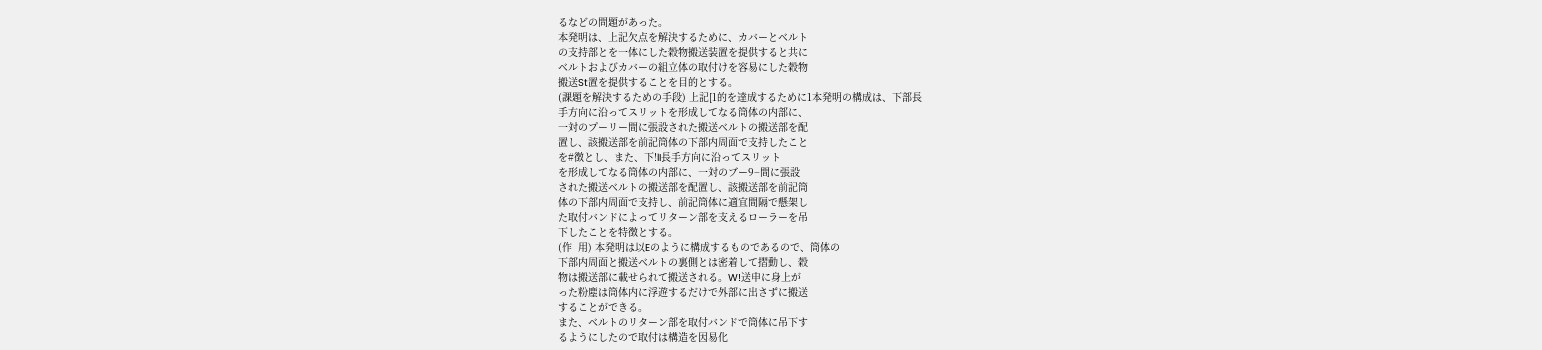るなどの問題があった。
本発明は、上記欠点を解決するために、カバーとベルト
の支持部とを一体にした穀物搬送装置を提供すると共に
ベルトおよびカバーの組立体の取付けを容易にした穀物
搬送St置を提供することを目的とする。
(課題を解決するための手段) 上記[1的を達成するために1本発明の構成は、下部長
手方向に沿ってスリットを形成してなる筒体の内部に、
一対のプーリー間に張設された搬送ベルトの搬送部を配
置し、該搬送部を前記筒体の下部内周面で支持したこと
を#徴とし、また、下!lI長手方向に沿ってスリット
を形成してなる筒体の内部に、一対のブー9−間に張設
された搬送ベルトの搬送部を配置し、該搬送部を前記筒
体の下部内周面で支持し、前記筒体に適宜間隔で懸架し
た取付バンドによってリターン部を支えるローラーを吊
下したことを特徴とする。
(作  用) 本発明は以Eのように構成するものであるので、筒体の
下部内周面と搬送ベルトの裏側とは密着して摺動し、穀
物は搬送部に載せられて搬送される。W!送申に身上が
った粉塵は筒体内に浮遊するだけで外部に出さずに搬送
することができる。
また、ベルトのリターン部を取付バンドで筒体に吊下す
るようにしたので取付は構造を因易化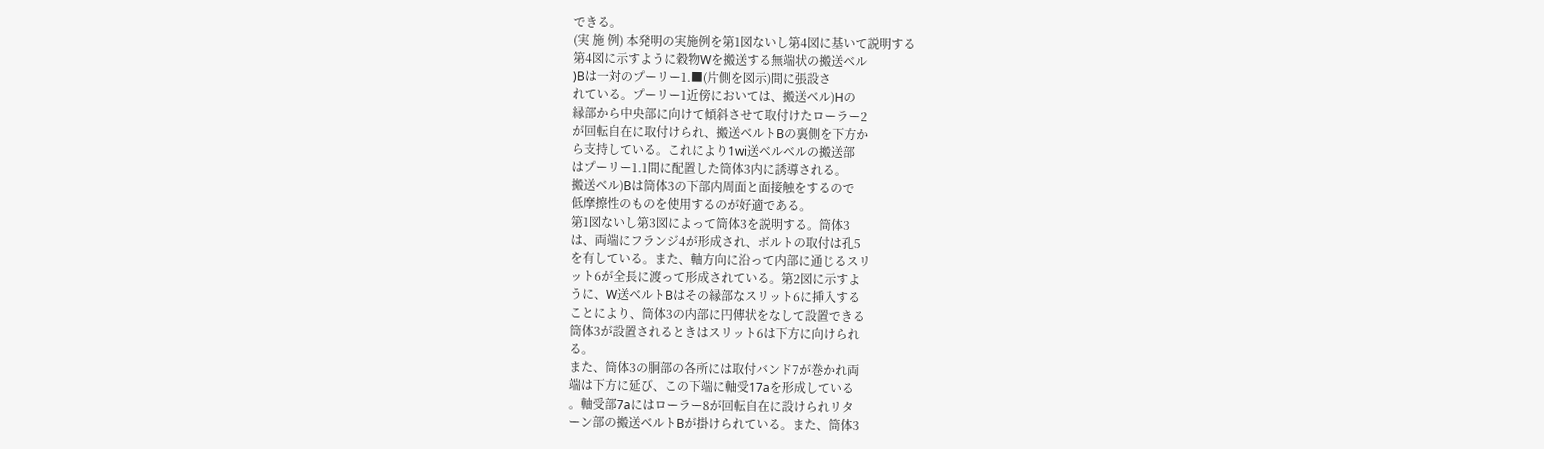できる。
(実 施 例) 本発明の実施例を第1図ないし第4図に基いて説明する
第4図に示すように穀物Wを搬送する無端状の搬送ベル
)Bは一対のプーリー1.■(片側を図示)間に張設さ
れている。プーリー1近傍においては、搬送ベル)Hの
縁部から中央部に向けて傾斜させて取付けたローラー2
が回転自在に取付けられ、搬送ベルトBの裏側を下方か
ら支持している。これにより1wi送ベルベルの搬送部
はプーリー1.1間に配置した筒体3内に誘導される。
搬送ベル)Bは筒体3の下部内周面と面接触をするので
低摩擦性のものを使用するのが好適である。
第1図ないし第3図によって筒体3を説明する。筒体3
は、両端にフランジ4が形成され、ボルトの取付は孔5
を有している。また、軸方向に沿って内部に通じるスリ
ット6が全長に渡って形成されている。第2図に示すよ
うに、W送ベルトBはその縁部なスリット6に挿入する
ことにより、筒体3の内部に円傳状をなして設置できる
筒体3が設置されるときはスリット6は下方に向けられ
る。
また、筒体3の胴部の各所には取付バンド7が巻かれ両
端は下方に延び、この下端に軸受17aを形成している
。軸受部7aにはローラー8が回転自在に設けられリタ
ーン部の搬送ベルトBが掛けられている。また、筒体3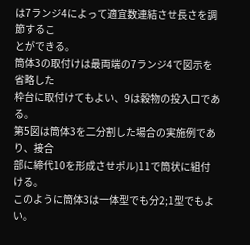は7ランジ4によって適宜数連結させ長さを調節するこ
とができる。
筒体3の取付けは最両端の7ランジ4で図示を省略した
枠台に取付けてもよい、9は穀物の投入口である。
第5図は筒体3を二分割した場合の実施例であり、接合
部に締代10を形成させポル)11で筒状に組付ける。
このように筒体3は一体型でも分2;1型でもよい。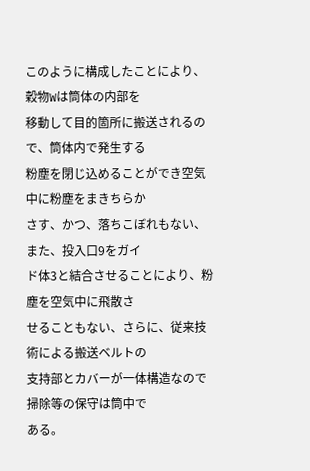このように構成したことにより、穀物Wは筒体の内部を
移動して目的箇所に搬送されるので、筒体内で発生する
粉塵を閉じ込めることができ空気中に粉塵をまきちらか
さす、かつ、落ちこぼれもない、また、投入口9をガイ
ド体3と結合させることにより、粉塵を空気中に飛散さ
せることもない、さらに、従来技術による搬送ベルトの
支持部とカバーが一体構造なので掃除等の保守は筒中で
ある。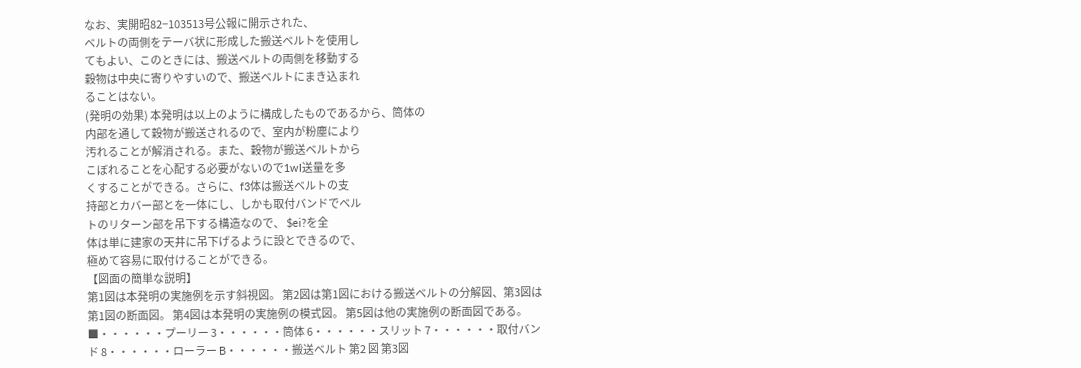なお、実開昭82−103513号公報に開示された、
ベルトの両側をテーバ状に形成した搬送ベルトを使用し
てもよい、このときには、搬送ベルトの両側を移動する
穀物は中央に寄りやすいので、搬送ベルトにまき込まれ
ることはない。
(発明の効果) 本発明は以上のように構成したものであるから、筒体の
内部を通して穀物が搬送されるので、室内が粉塵により
汚れることが解消される。また、穀物が搬送ベルトから
こぼれることを心配する必要がないので1wI送量を多
くすることができる。さらに、f3体は搬送ベルトの支
持部とカバー部とを一体にし、しかも取付バンドでベル
トのリターン部を吊下する構造なので、 $ei?を全
体は単に建家の天井に吊下げるように設とできるので、
極めて容易に取付けることができる。
【図面の簡単な説明】
第1図は本発明の実施例を示す斜視図。 第2図は第1図における搬送ベルトの分解図、第3図は
第1図の断面図。 第4図は本発明の実施例の模式図。 第5図は他の実施例の断面図である。 ■・・・・・・プーリー 3・・・・・・筒体 6・・・・・・スリット 7・・・・・・取付バンド 8・・・・・・ローラー B・・・・・・搬送ベルト 第2 図 第3図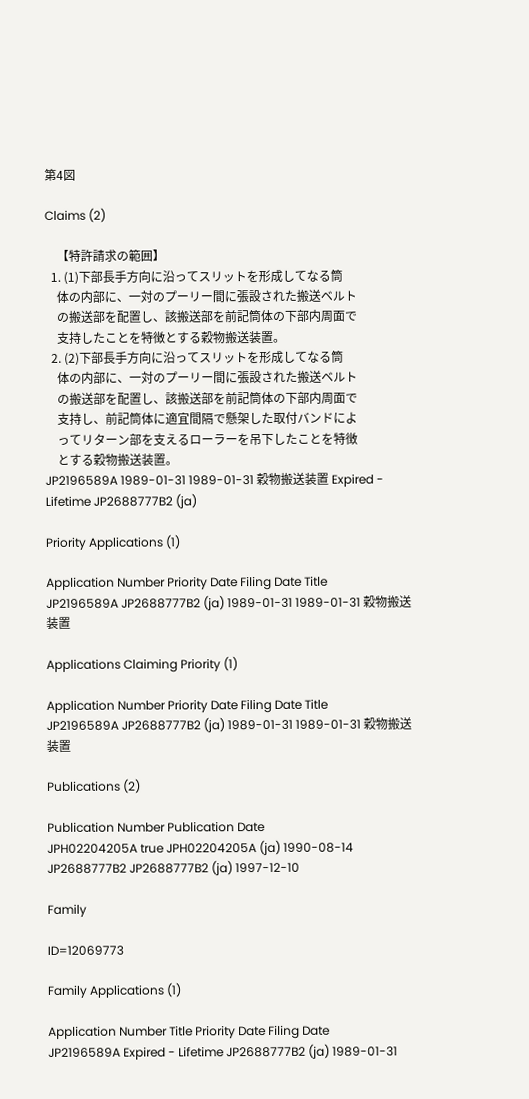第4図

Claims (2)

    【特許請求の範囲】
  1. (1)下部長手方向に沿ってスリットを形成してなる筒
    体の内部に、一対のプーリー間に張設された搬送ベルト
    の搬送部を配置し、該搬送部を前記筒体の下部内周面で
    支持したことを特徴とする穀物搬送装置。
  2. (2)下部長手方向に沿ってスリットを形成してなる筒
    体の内部に、一対のプーリー間に張設された搬送ベルト
    の搬送部を配置し、該搬送部を前記筒体の下部内周面で
    支持し、前記筒体に適宜間隔で懸架した取付バンドによ
    ってリターン部を支えるローラーを吊下したことを特徴
    とする穀物搬送装置。
JP2196589A 1989-01-31 1989-01-31 穀物搬送装置 Expired - Lifetime JP2688777B2 (ja)

Priority Applications (1)

Application Number Priority Date Filing Date Title
JP2196589A JP2688777B2 (ja) 1989-01-31 1989-01-31 穀物搬送装置

Applications Claiming Priority (1)

Application Number Priority Date Filing Date Title
JP2196589A JP2688777B2 (ja) 1989-01-31 1989-01-31 穀物搬送装置

Publications (2)

Publication Number Publication Date
JPH02204205A true JPH02204205A (ja) 1990-08-14
JP2688777B2 JP2688777B2 (ja) 1997-12-10

Family

ID=12069773

Family Applications (1)

Application Number Title Priority Date Filing Date
JP2196589A Expired - Lifetime JP2688777B2 (ja) 1989-01-31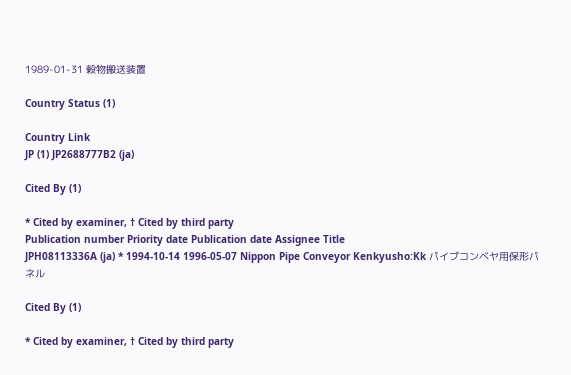1989-01-31 穀物搬送装置

Country Status (1)

Country Link
JP (1) JP2688777B2 (ja)

Cited By (1)

* Cited by examiner, † Cited by third party
Publication number Priority date Publication date Assignee Title
JPH08113336A (ja) * 1994-10-14 1996-05-07 Nippon Pipe Conveyor Kenkyusho:Kk パイプコンベヤ用保形パネル

Cited By (1)

* Cited by examiner, † Cited by third party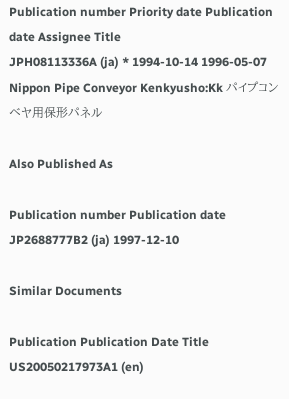Publication number Priority date Publication date Assignee Title
JPH08113336A (ja) * 1994-10-14 1996-05-07 Nippon Pipe Conveyor Kenkyusho:Kk パイプコンベヤ用保形パネル

Also Published As

Publication number Publication date
JP2688777B2 (ja) 1997-12-10

Similar Documents

Publication Publication Date Title
US20050217973A1 (en)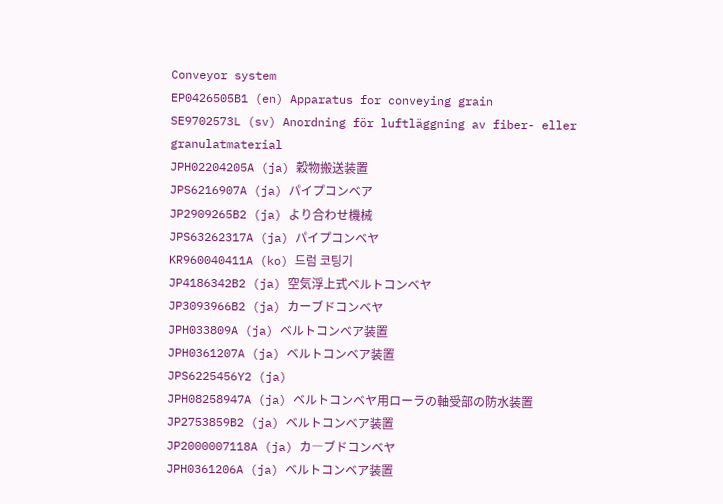Conveyor system
EP0426505B1 (en) Apparatus for conveying grain
SE9702573L (sv) Anordning för luftläggning av fiber- eller granulatmaterial
JPH02204205A (ja) 穀物搬送装置
JPS6216907A (ja) パイプコンベア
JP2909265B2 (ja) より合わせ機械
JPS63262317A (ja) パイプコンベヤ
KR960040411A (ko) 드럼 코팅기
JP4186342B2 (ja) 空気浮上式ベルトコンベヤ
JP3093966B2 (ja) カーブドコンベヤ
JPH033809A (ja) ベルトコンベア装置
JPH0361207A (ja) ベルトコンベア装置
JPS6225456Y2 (ja)
JPH08258947A (ja) ベルトコンベヤ用ローラの軸受部の防水装置
JP2753859B2 (ja) ベルトコンベア装置
JP2000007118A (ja) カ―ブドコンベヤ
JPH0361206A (ja) ベルトコンベア装置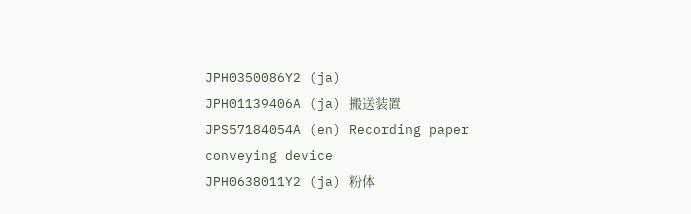JPH0350086Y2 (ja)
JPH01139406A (ja) 搬送装置
JPS57184054A (en) Recording paper conveying device
JPH0638011Y2 (ja) 粉体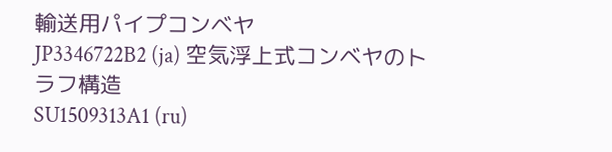輸送用パイプコンベヤ
JP3346722B2 (ja) 空気浮上式コンベヤのトラフ構造
SU1509313A1 (ru)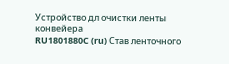Устройство дл очистки ленты конвейера
RU1801880C (ru) Став ленточного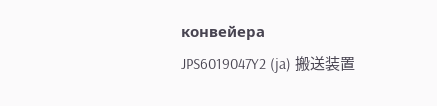конвейера
JPS6019047Y2 (ja) 搬送装置